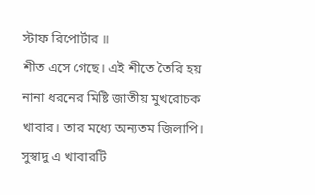স্টাফ রিপোর্টার ॥
শীত এসে গেছে। এই শীতে তৈরি হয় নানা ধরনের মিষ্টি জাতীয় মুখরোচক খাবার। তার মধ্যে অন্যতম জিলাপি। সুস্বাদু এ খাবারটি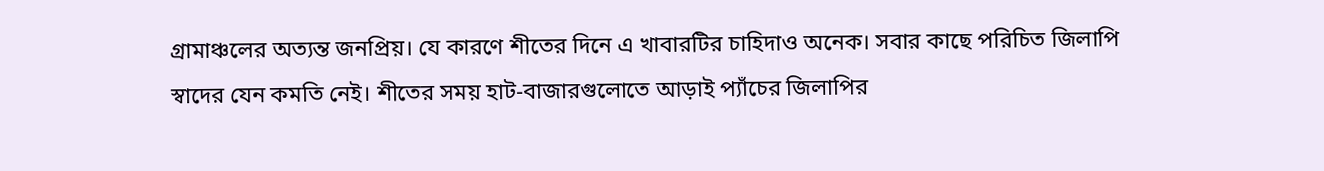গ্রামাঞ্চলের অত্যন্ত জনপ্রিয়। যে কারণে শীতের দিনে এ খাবারটির চাহিদাও অনেক। সবার কাছে পরিচিত জিলাপি স্বাদের যেন কমতি নেই। শীতের সময় হাট-বাজারগুলোতে আড়াই প্যাঁচের জিলাপির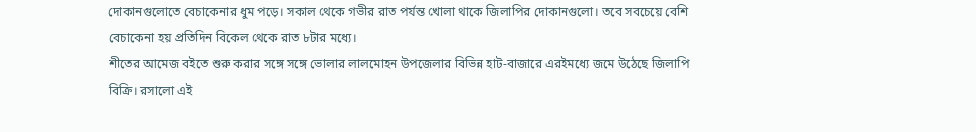দোকানগুলোতে বেচাকেনার ধুম পড়ে। সকাল থেকে গভীর রাত পর্যন্ত খোলা থাকে জিলাপির দোকানগুলো। তবে সবচেয়ে বেশি বেচাকেনা হয় প্রতিদিন বিকেল থেকে রাত ৮টার মধ্যে।
শীতের আমেজ বইতে শুরু করার সঙ্গে সঙ্গে ভোলার লালমোহন উপজেলার বিভিন্ন হাট-বাজারে এরইমধ্যে জমে উঠেছে জিলাপি বিক্রি। রসালো এই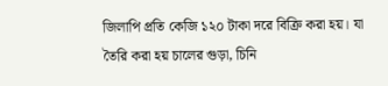জিলাপি প্রতি কেজি ১২০ টাকা দরে বিক্রি করা হয়। যা তৈরি করা হয় চালের গুড়া, চিনি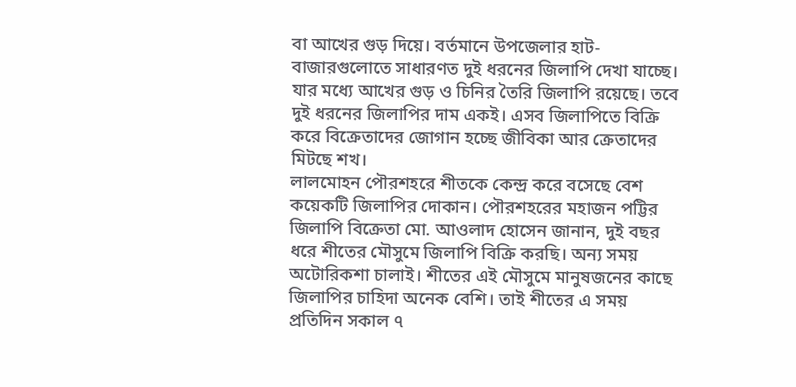বা আখের গুড় দিয়ে। বর্তমানে উপজেলার হাট-বাজারগুলোতে সাধারণত দুই ধরনের জিলাপি দেখা যাচ্ছে। যার মধ্যে আখের গুড় ও চিনির তৈরি জিলাপি রয়েছে। তবে দুই ধরনের জিলাপির দাম একই। এসব জিলাপিতে বিক্রি করে বিক্রেতাদের জোগান হচ্ছে জীবিকা আর ক্রেতাদের মিটছে শখ।
লালমোহন পৌরশহরে শীতকে কেন্দ্র করে বসেছে বেশ কয়েকটি জিলাপির দোকান। পৌরশহরের মহাজন পট্টির জিলাপি বিক্রেতা মো. আওলাদ হোসেন জানান, দুই বছর ধরে শীতের মৌসুমে জিলাপি বিক্রি করছি। অন্য সময় অটোরিকশা চালাই। শীতের এই মৌসুমে মানুষজনের কাছে জিলাপির চাহিদা অনেক বেশি। তাই শীতের এ সময় প্রতিদিন সকাল ৭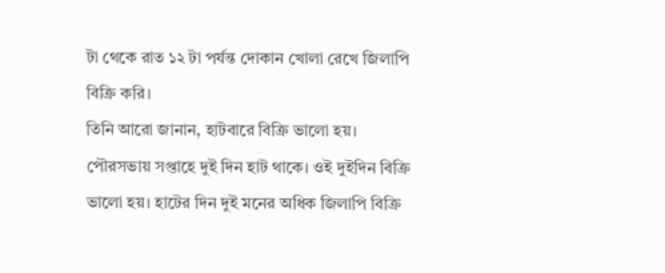টা থেকে রাত ১২ টা পর্যন্ত দোকান খোলা রেখে জিলাপি বিক্রি করি।
তিনি আরো জানান, হাটবারে বিক্রি ভালো হয়। পৌরসভায় সপ্তাহে দুই দিন হাট থাকে। ওই দুইদিন বিক্রি ভালো হয়। হাটের দিন দুই মনের অধিক জিলাপি বিক্রি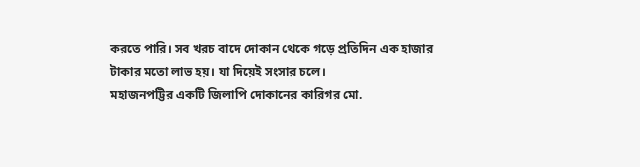করতে পারি। সব খরচ বাদে দোকান থেকে গড়ে প্রতিদিন এক হাজার টাকার মতো লাভ হয়। যা দিয়েই সংসার চলে।
মহাজনপট্টির একটি জিলাপি দোকানের কারিগর মো.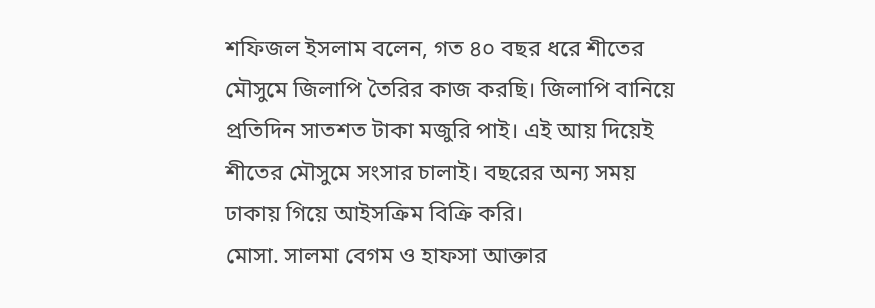শফিজল ইসলাম বলেন, গত ৪০ বছর ধরে শীতের মৌসুমে জিলাপি তৈরির কাজ করছি। জিলাপি বানিয়ে প্রতিদিন সাতশত টাকা মজুরি পাই। এই আয় দিয়েই শীতের মৌসুমে সংসার চালাই। বছরের অন্য সময় ঢাকায় গিয়ে আইসক্রিম বিক্রি করি।
মোসা. সালমা বেগম ও হাফসা আক্তার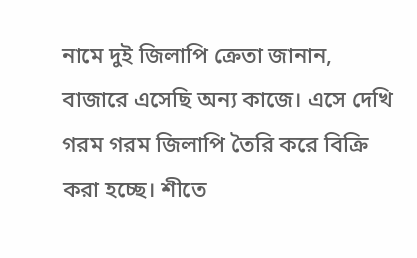নামে দুই জিলাপি ক্রেতা জানান, বাজারে এসেছি অন্য কাজে। এসে দেখি গরম গরম জিলাপি তৈরি করে বিক্রি করা হচ্ছে। শীতে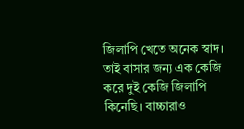জিলাপি খেতে অনেক স্বাদ। তাই বাসার জন্য এক কেজি করে দুই কেজি জিলাপি কিনেছি। বাচ্চারাও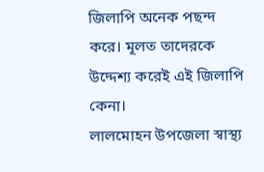জিলাপি অনেক পছন্দ করে। মূলত তাদেরকে উদ্দেশ্য করেই এই জিলাপি কেনা।
লালমোহন উপজেলা স্বাস্থ্য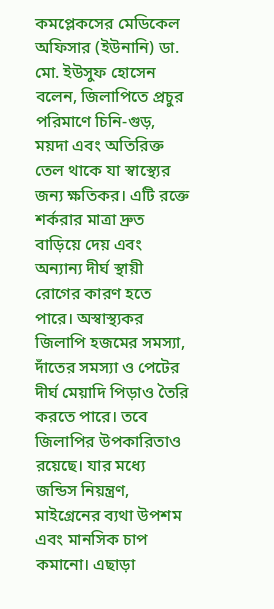কমপ্লেকসের মেডিকেল অফিসার (ইউনানি) ডা. মো. ইউসুফ হোসেন বলেন, জিলাপিতে প্রচুর পরিমাণে চিনি-গুড়, ময়দা এবং অতিরিক্ত তেল থাকে যা স্বাস্থ্যের জন্য ক্ষতিকর। এটি রক্তে শর্করার মাত্রা দ্রুত বাড়িয়ে দেয় এবং অন্যান্য দীর্ঘ স্থায়ী রোগের কারণ হতে পারে। অস্বাস্থ্যকর জিলাপি হজমের সমস্যা, দাঁতের সমস্যা ও পেটের দীর্ঘ মেয়াদি পিড়াও তৈরি করতে পারে। তবে জিলাপির উপকারিতাও রয়েছে। যার মধ্যে জন্ডিস নিয়ন্ত্রণ, মাইগ্রেনের ব্যথা উপশম এবং মানসিক চাপ কমানো। এছাড়া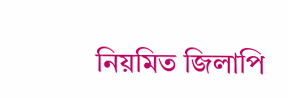নিয়মিত জিলাপি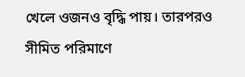খেলে ওজনও বৃদ্ধি পায়। তারপরও সীমিত পরিমাণে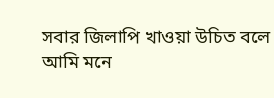সবার জিলাপি খাওয়া উচিত বলে আমি মনে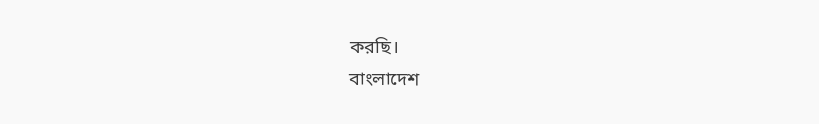করছি।
বাংলাদেশ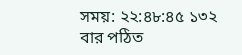সময়: ২২:৪৮:৪৫ ১৩২ বার পঠিত